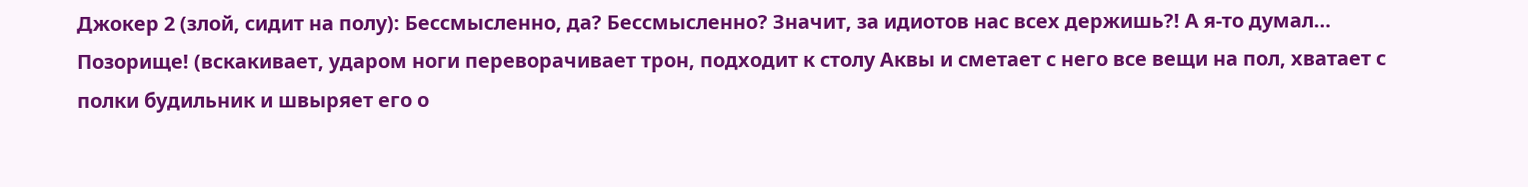Джокер 2 (злой, сидит на полу): Бессмысленно, да? Бессмысленно? Значит, за идиотов нас всех держишь?! А я-то думал… Позорище! (вскакивает, ударом ноги переворачивает трон, подходит к столу Аквы и сметает с него все вещи на пол, хватает с полки будильник и швыряет его о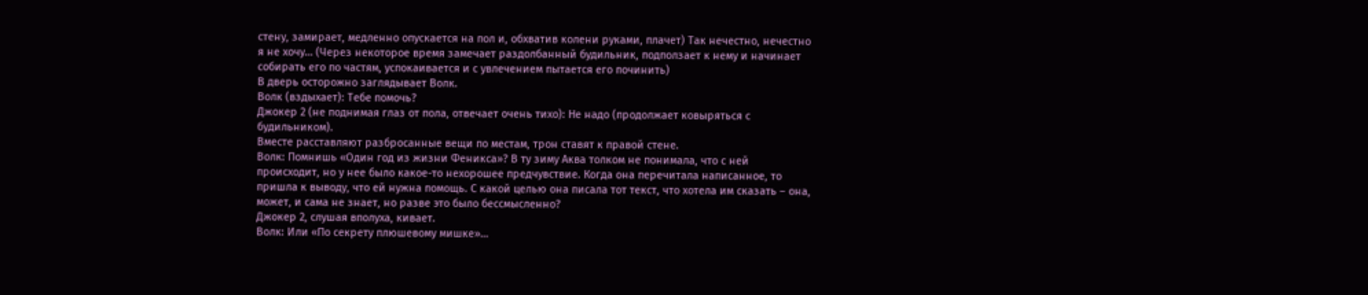стену, замирает, медленно опускается на пол и, обхватив колени руками, плачет) Так нечестно, нечестно я не хочу… (Через некоторое время замечает раздолбанный будильник, подползает к нему и начинает собирать его по частям, успокаивается и с увлечением пытается его починить)
В дверь осторожно заглядывает Волк.
Волк (вздыхает): Тебе помочь?
Джокер 2 (не поднимая глаз от пола, отвечает очень тихо): Не надо (продолжает ковыряться с будильником).
Вместе расставляют разбросанные вещи по местам, трон ставят к правой стене.
Волк: Помнишь «Один год из жизни Феникса»? В ту зиму Аква толком не понимала, что с ней происходит, но у нее было какое-то нехорошее предчувствие. Когда она перечитала написанное, то пришла к выводу, что ей нужна помощь. С какой целью она писала тот текст, что хотела им сказать – она, может, и сама не знает, но разве это было бессмысленно?
Джокер 2, слушая вполуха, кивает.
Волк: Или «По секрету плюшевому мишке»…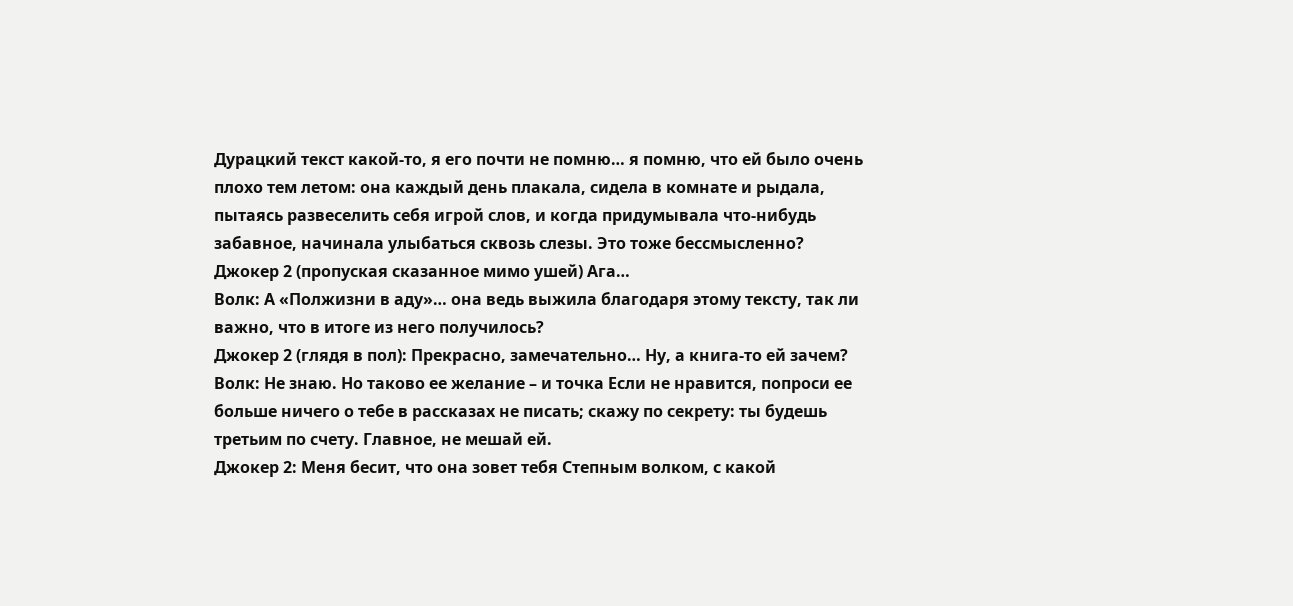Дурацкий текст какой-то, я его почти не помню… я помню, что ей было очень плохо тем летом: она каждый день плакала, сидела в комнате и рыдала, пытаясь развеселить себя игрой слов, и когда придумывала что-нибудь забавное, начинала улыбаться сквозь слезы. Это тоже бессмысленно?
Джокер 2 (пропуская сказанное мимо ушей) Ага…
Волк: А «Полжизни в аду»… она ведь выжила благодаря этому тексту, так ли важно, что в итоге из него получилось?
Джокер 2 (глядя в пол): Прекрасно, замечательно… Ну, а книга-то ей зачем?
Волк: Не знаю. Но таково ее желание – и точка Если не нравится, попроси ее больше ничего о тебе в рассказах не писать; скажу по секрету: ты будешь третьим по счету. Главное, не мешай ей.
Джокер 2: Меня бесит, что она зовет тебя Степным волком, с какой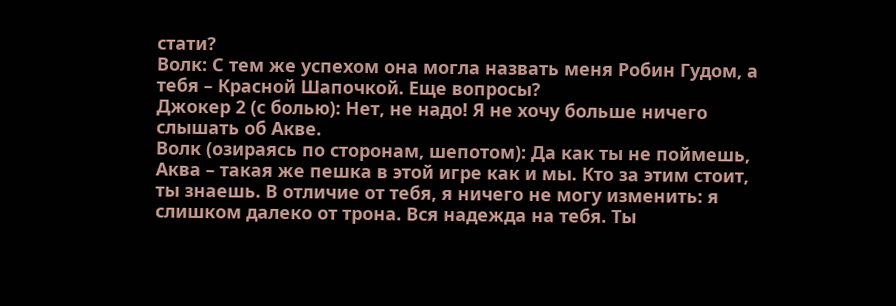стати?
Волк: С тем же успехом она могла назвать меня Робин Гудом, а тебя – Красной Шапочкой. Еще вопросы?
Джокер 2 (с болью): Нет, не надо! Я не хочу больше ничего слышать об Акве.
Волк (озираясь по сторонам, шепотом): Да как ты не поймешь, Аква – такая же пешка в этой игре как и мы. Кто за этим стоит, ты знаешь. В отличие от тебя, я ничего не могу изменить: я слишком далеко от трона. Вся надежда на тебя. Ты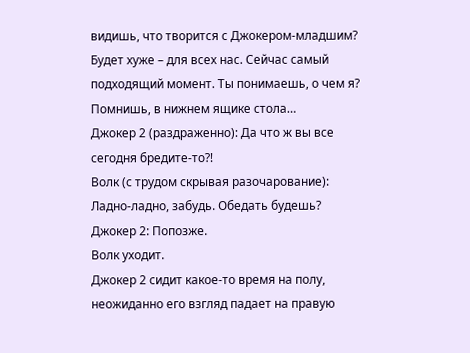видишь, что творится с Джокером-младшим? Будет хуже – для всех нас. Сейчас самый подходящий момент. Ты понимаешь, о чем я? Помнишь, в нижнем ящике стола…
Джокер 2 (раздраженно): Да что ж вы все сегодня бредите-то?!
Волк (с трудом скрывая разочарование): Ладно-ладно, забудь. Обедать будешь?
Джокер 2: Попозже.
Волк уходит.
Джокер 2 сидит какое-то время на полу, неожиданно его взгляд падает на правую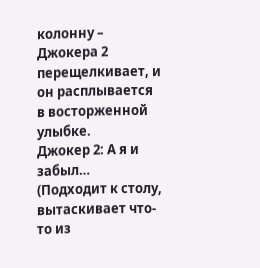колонну – Джокера 2 перещелкивает, и он расплывается в восторженной улыбке.
Джокер 2: А я и забыл… (Подходит к столу, вытаскивает что-то из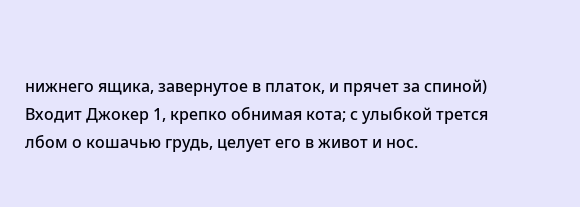нижнего ящика, завернутое в платок, и прячет за спиной)
Входит Джокер 1, крепко обнимая кота; с улыбкой трется лбом о кошачью грудь, целует его в живот и нос.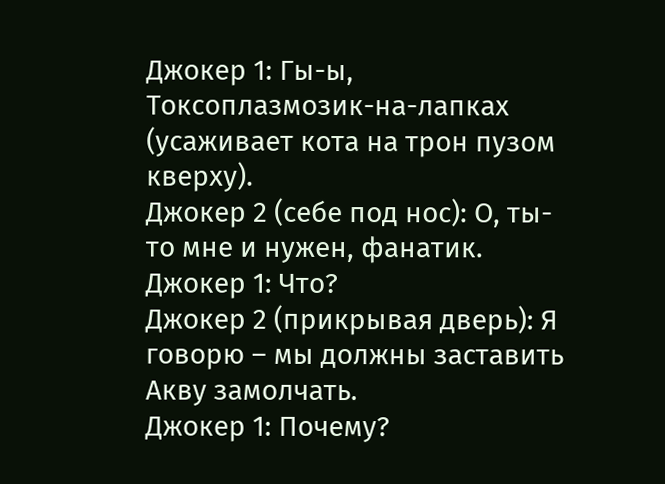Джокер 1: Гы-ы, Токсоплазмозик-на-лапках (усаживает кота на трон пузом кверху).
Джокер 2 (себе под нос): О, ты-то мне и нужен, фанатик.
Джокер 1: Что?
Джокер 2 (прикрывая дверь): Я говорю – мы должны заставить Акву замолчать.
Джокер 1: Почему?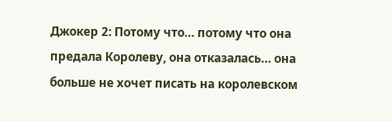Джокер 2: Потому что… потому что она предала Королеву, она отказалась… она больше не хочет писать на королевском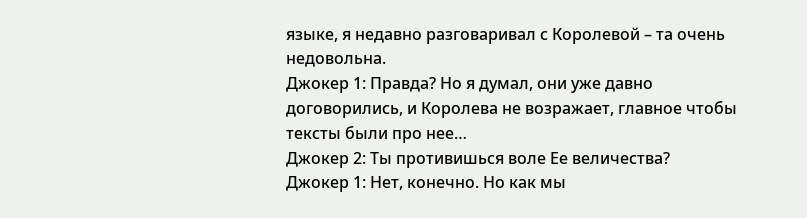языке, я недавно разговаривал с Королевой – та очень недовольна.
Джокер 1: Правда? Но я думал, они уже давно договорились, и Королева не возражает, главное чтобы тексты были про нее…
Джокер 2: Ты противишься воле Ее величества?
Джокер 1: Нет, конечно. Но как мы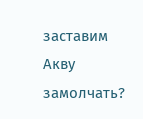заставим Акву замолчать?